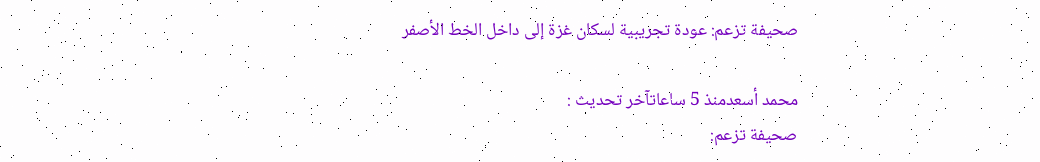صحيفة تزعم: عودة تجريبية لسكان غزة إلى داخل الخط الأصفر

محمد أسعدمنذ 5 ساعاتآخر تحديث :
صحيفة تزعم: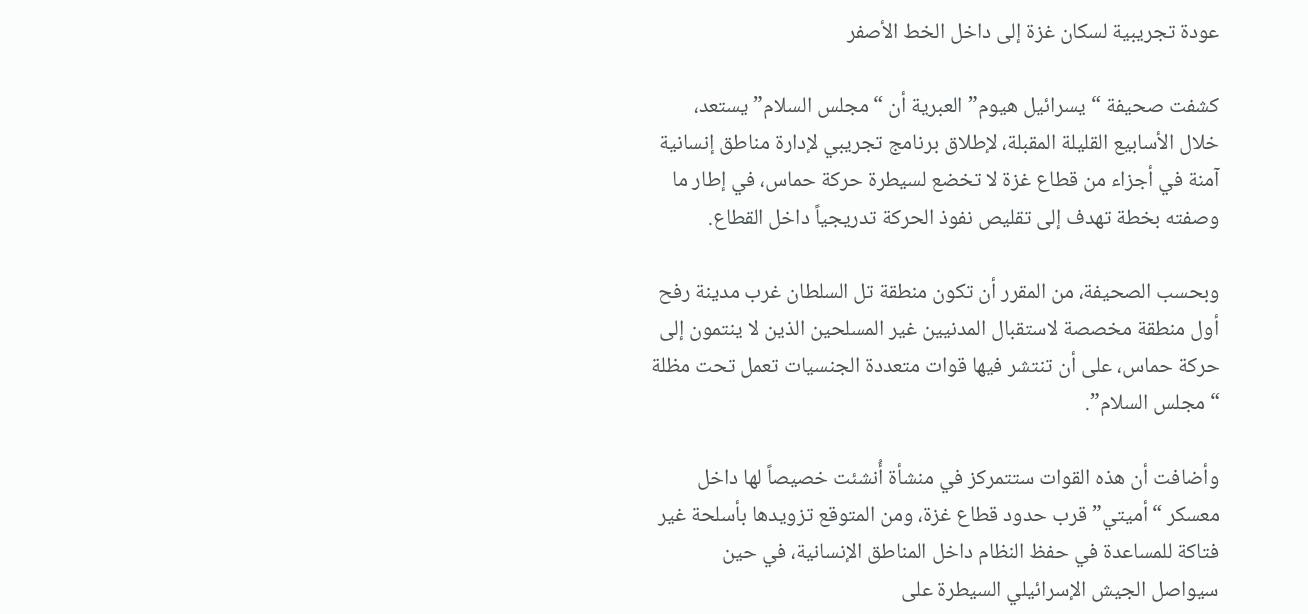عودة تجريبية لسكان غزة إلى داخل الخط الأصفر

كشفت صحيفة “يسرائيل هيوم” العبرية أن “مجلس السلام” يستعد، خلال الأسابيع القليلة المقبلة، لإطلاق برنامج تجريبي لإدارة مناطق إنسانية آمنة في أجزاء من قطاع غزة لا تخضع لسيطرة حركة حماس، في إطار ما وصفته بخطة تهدف إلى تقليص نفوذ الحركة تدريجياً داخل القطاع.

وبحسب الصحيفة، من المقرر أن تكون منطقة تل السلطان غرب مدينة رفح أول منطقة مخصصة لاستقبال المدنيين غير المسلحين الذين لا ينتمون إلى حركة حماس، على أن تنتشر فيها قوات متعددة الجنسيات تعمل تحت مظلة “مجلس السلام”.

وأضافت أن هذه القوات ستتمركز في منشأة أُنشئت خصيصاً لها داخل معسكر “أميتي” قرب حدود قطاع غزة، ومن المتوقع تزويدها بأسلحة غير فتاكة للمساعدة في حفظ النظام داخل المناطق الإنسانية، في حين سيواصل الجيش الإسرائيلي السيطرة على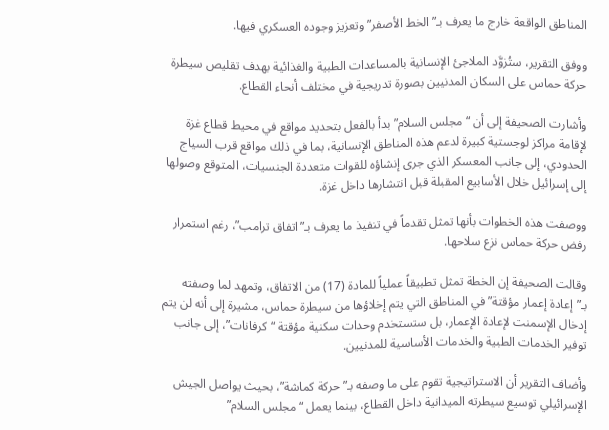المناطق الواقعة خارج ما يعرف بـ”الخط الأصفر” وتعزيز وجوده العسكري فيها.

ووفق التقرير، ستُزوَّد الملاجئ الإنسانية بالمساعدات الطبية والغذائية بهدف تقليص سيطرة حركة حماس على السكان المدنيين بصورة تدريجية في مختلف أنحاء القطاع.

وأشارت الصحيفة إلى أن “مجلس السلام” بدأ بالفعل بتحديد مواقع في محيط قطاع غزة لإقامة مراكز لوجستية كبيرة لدعم هذه المناطق الإنسانية، بما في ذلك مواقع قرب السياج الحدودي، إلى جانب المعسكر الذي جرى إنشاؤه للقوات متعددة الجنسيات، المتوقع وصولها إلى إسرائيل خلال الأسابيع المقبلة قبل انتشارها داخل غزة.

ووصفت هذه الخطوات بأنها تمثل تقدماً في تنفيذ ما يعرف بـ”اتفاق ترامب”، رغم استمرار رفض حركة حماس نزع سلاحها.

وقالت الصحيفة إن الخطة تمثل تطبيقاً عملياً للمادة (17) من الاتفاق، وتمهد لما وصفته بـ”إعادة إعمار مؤقتة” في المناطق التي يتم إخلاؤها من سيطرة حماس، مشيرة إلى أنه لن يتم إدخال الإسمنت لإعادة الإعمار، بل ستستخدم وحدات سكنية مؤقتة “كرفانات”، إلى جانب توفير الخدمات الطبية والخدمات الأساسية للمدنيين.

وأضاف التقرير أن الاستراتيجية تقوم على ما وصفه بـ”حركة كماشة”، بحيث يواصل الجيش الإسرائيلي توسيع سيطرته الميدانية داخل القطاع، بينما يعمل “مجلس السلام”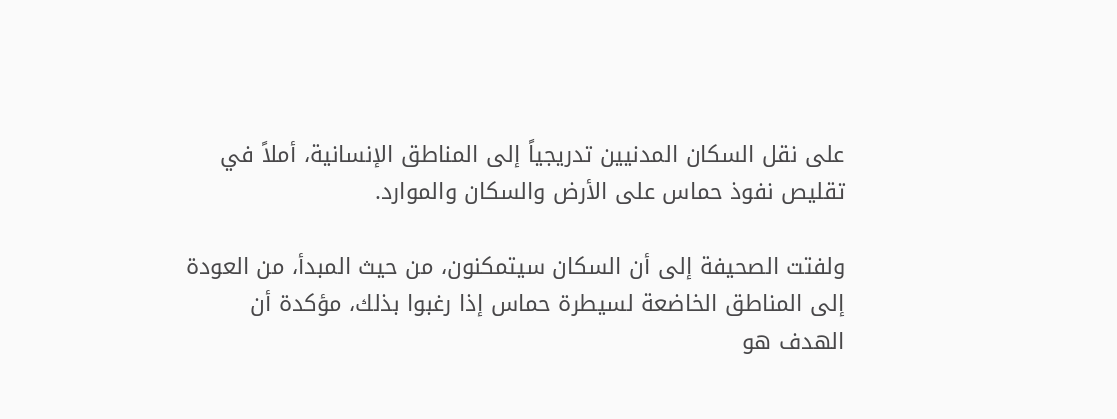على نقل السكان المدنيين تدريجياً إلى المناطق الإنسانية، أملاً في تقليص نفوذ حماس على الأرض والسكان والموارد.

ولفتت الصحيفة إلى أن السكان سيتمكنون، من حيث المبدأ، من العودة إلى المناطق الخاضعة لسيطرة حماس إذا رغبوا بذلك، مؤكدة أن الهدف هو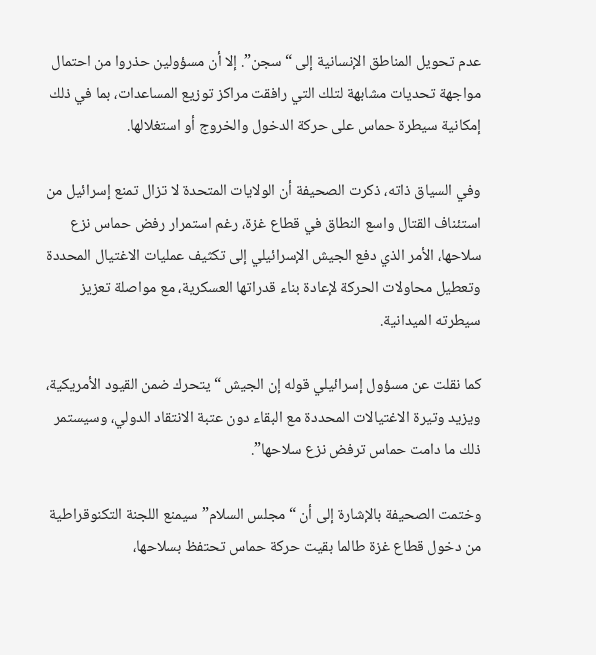عدم تحويل المناطق الإنسانية إلى “سجن”. إلا أن مسؤولين حذروا من احتمال مواجهة تحديات مشابهة لتلك التي رافقت مراكز توزيع المساعدات، بما في ذلك إمكانية سيطرة حماس على حركة الدخول والخروج أو استغلالها.

وفي السياق ذاته، ذكرت الصحيفة أن الولايات المتحدة لا تزال تمنع إسرائيل من استئناف القتال واسع النطاق في قطاع غزة، رغم استمرار رفض حماس نزع سلاحها، الأمر الذي دفع الجيش الإسرائيلي إلى تكثيف عمليات الاغتيال المحددة وتعطيل محاولات الحركة لإعادة بناء قدراتها العسكرية، مع مواصلة تعزيز سيطرته الميدانية.

كما نقلت عن مسؤول إسرائيلي قوله إن الجيش “يتحرك ضمن القيود الأمريكية، ويزيد وتيرة الاغتيالات المحددة مع البقاء دون عتبة الانتقاد الدولي، وسيستمر ذلك ما دامت حماس ترفض نزع سلاحها”.

وختمت الصحيفة بالإشارة إلى أن “مجلس السلام” سيمنع اللجنة التكنوقراطية من دخول قطاع غزة طالما بقيت حركة حماس تحتفظ بسلاحها،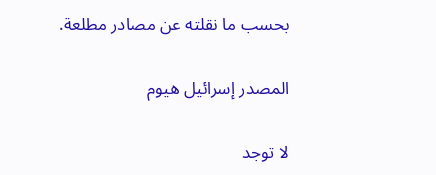بحسب ما نقلته عن مصادر مطلعة.

المصدر إسرائيل هيوم

لا توجد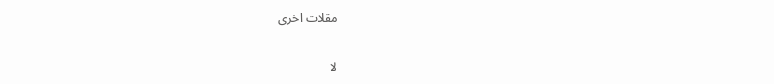مقلات اخرى

لا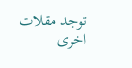توجد مقلات اخرى